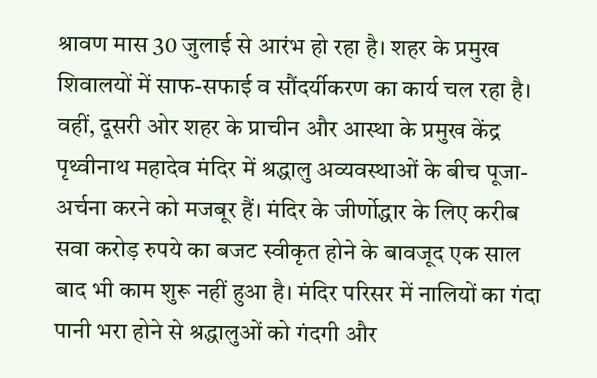श्रावण मास 30 जुलाई से आरंभ हो रहा है। शहर के प्रमुख शिवालयों में साफ-सफाई व सौंदर्यीकरण का कार्य चल रहा है। वहीं, दूसरी ओर शहर के प्राचीन और आस्था के प्रमुख केंद्र पृथ्वीनाथ महादेव मंदिर में श्रद्धालु अव्यवस्थाओं के बीच पूजा-अर्चना करने को मजबूर हैं। मंदिर के जीर्णोद्धार के लिए करीब सवा करोड़ रुपये का बजट स्वीकृत होने के बावजूद एक साल बाद भी काम शुरू नहीं हुआ है। मंदिर परिसर में नालियों का गंदा पानी भरा होने से श्रद्धालुओं को गंदगी और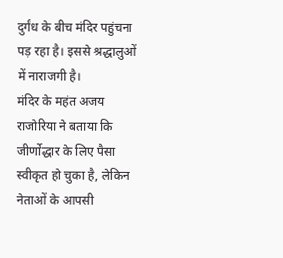दुर्गंध के बीच मंदिर पहुंचना पड़ रहा है। इससे श्रद्धालुओं में नाराजगी है।
मंदिर के महंत अजय राजोरिया ने बताया कि जीर्णोद्धार के लिए पैसा स्वीकृत हो चुका है, लेकिन नेताओं के आपसी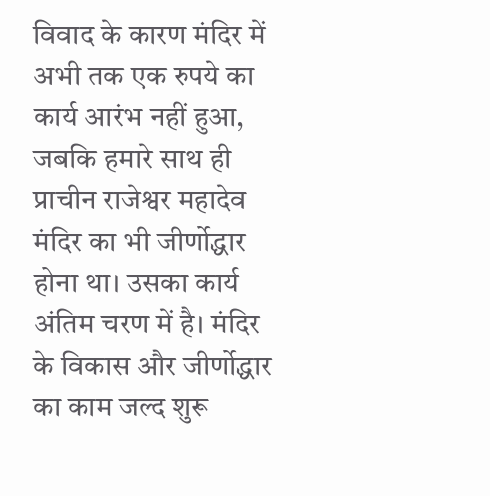विवाद के कारण मंदिर में अभी तक एक रुपये का कार्य आरंभ नहीं हुआ, जबकि हमारे साथ ही प्राचीन राजेश्वर महादेव मंदिर का भी जीर्णोद्धार होना था। उसका कार्य अंतिम चरण में है। मंदिर के विकास और जीर्णोद्धार का काम जल्द शुरू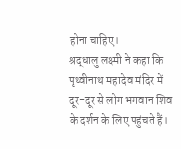होना चाहिए।
श्रद्धालु लक्ष्मी ने कहा कि पृथ्वीनाथ महादेव मंदिर में दूर-दूर से लोग भगवान शिव के दर्शन के लिए पहुंचते हैं।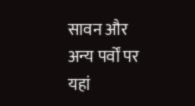सावन और अन्य पर्वों पर यहां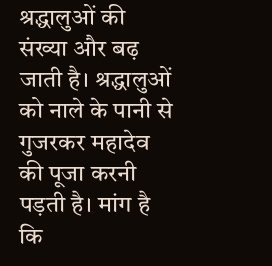श्रद्धालुओं की संख्या और बढ़ जाती है। श्रद्धालुओं को नाले के पानी से गुजरकर महादेव की पूजा करनी पड़ती है। मांग है कि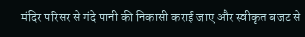मंदिर परिसर से गंदे पानी की निकासी कराई जाए और स्वीकृत बजट से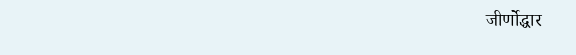जीर्णोद्धार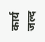कार्य जल्द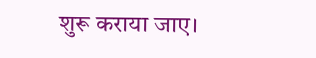शुरू कराया जाए।